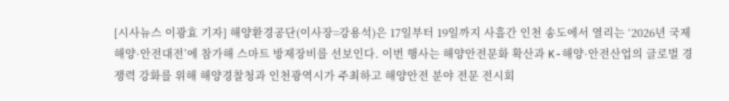[시사뉴스 이광효 기자] 해양환경공단(이사장=강용석)은 17일부터 19일까지 사흘간 인천 송도에서 열리는 ‘2026년 국제 해양·안전대전’에 참가해 스마트 방제장비를 선보인다. 이번 행사는 해양안전문화 확산과 K-해양·안전산업의 글로벌 경쟁력 강화를 위해 해양경찰청과 인천광역시가 주최하고 해양안전 분야 전문 전시회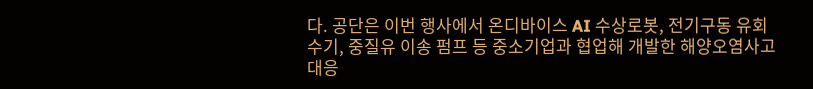다. 공단은 이번 행사에서 온디바이스 AI 수상로봇, 전기구동 유회수기, 중질유 이송 펌프 등 중소기업과 협업해 개발한 해양오염사고 대응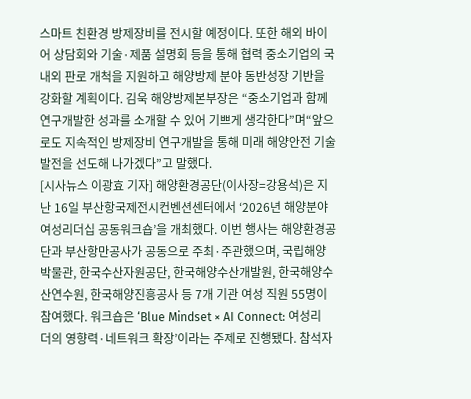스마트 친환경 방제장비를 전시할 예정이다. 또한 해외 바이어 상담회와 기술·제품 설명회 등을 통해 협력 중소기업의 국내외 판로 개척을 지원하고 해양방제 분야 동반성장 기반을 강화할 계획이다. 김욱 해양방제본부장은 “중소기업과 함께 연구개발한 성과를 소개할 수 있어 기쁘게 생각한다”며“앞으로도 지속적인 방제장비 연구개발을 통해 미래 해양안전 기술 발전을 선도해 나가겠다”고 말했다.
[시사뉴스 이광효 기자] 해양환경공단(이사장=강용석)은 지난 16일 부산항국제전시컨벤션센터에서 ‘2026년 해양분야 여성리더십 공동워크숍’을 개최했다. 이번 행사는 해양환경공단과 부산항만공사가 공동으로 주최·주관했으며, 국립해양박물관, 한국수산자원공단, 한국해양수산개발원, 한국해양수산연수원, 한국해양진흥공사 등 7개 기관 여성 직원 55명이 참여했다. 워크숍은 ‘Blue Mindset × AI Connect: 여성리더의 영향력·네트워크 확장’이라는 주제로 진행됐다. 참석자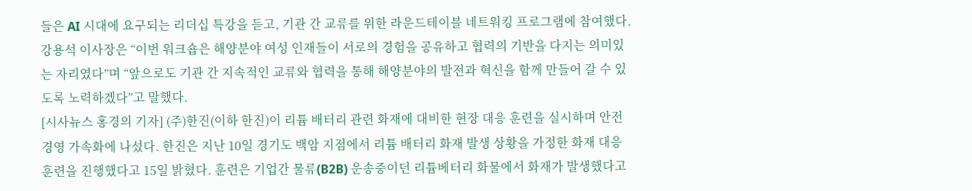들은 AI 시대에 요구되는 리더십 특강을 듣고, 기관 간 교류를 위한 라운드테이블 네트워킹 프로그램에 참여했다. 강용석 이사장은 “이번 워크숍은 해양분야 여성 인재들이 서로의 경험을 공유하고 협력의 기반을 다지는 의미있는 자리였다”며 “앞으로도 기관 간 지속적인 교류와 협력을 통해 해양분야의 발전과 혁신을 함께 만들어 갈 수 있도록 노력하겠다”고 말했다.
[시사뉴스 홍경의 기자] (주)한진(이하 한진)이 리튬 배터리 관련 화재에 대비한 현장 대응 훈련을 실시하며 안전경영 가속화에 나섰다. 한진은 지난 10일 경기도 백암 지점에서 리튬 배터리 화재 발생 상황을 가정한 화재 대응 훈련을 진행했다고 15일 밝혔다. 훈련은 기업간 물류(B2B) 운송중이던 리튬베터리 화물에서 화재가 발생했다고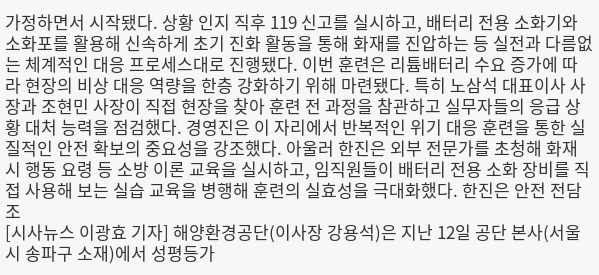가정하면서 시작됐다. 상황 인지 직후 119 신고를 실시하고, 배터리 전용 소화기와 소화포를 활용해 신속하게 초기 진화 활동을 통해 화재를 진압하는 등 실전과 다름없는 체계적인 대응 프로세스대로 진행됐다. 이번 훈련은 리튬배터리 수요 증가에 따라 현장의 비상 대응 역량을 한층 강화하기 위해 마련됐다. 특히 노삼석 대표이사 사장과 조현민 사장이 직접 현장을 찾아 훈련 전 과정을 참관하고 실무자들의 응급 상황 대처 능력을 점검했다. 경영진은 이 자리에서 반복적인 위기 대응 훈련을 통한 실질적인 안전 확보의 중요성을 강조했다. 아울러 한진은 외부 전문가를 초청해 화재 시 행동 요령 등 소방 이론 교육을 실시하고, 임직원들이 배터리 전용 소화 장비를 직접 사용해 보는 실습 교육을 병행해 훈련의 실효성을 극대화했다. 한진은 안전 전담 조
[시사뉴스 이광효 기자] 해양환경공단(이사장 강용석)은 지난 12일 공단 본사(서울시 송파구 소재)에서 성평등가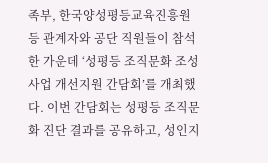족부, 한국양성평등교육진흥원 등 관계자와 공단 직원들이 참석한 가운데 ‘성평등 조직문화 조성사업 개선지원 간담회’를 개최했다. 이번 간담회는 성평등 조직문화 진단 결과를 공유하고, 성인지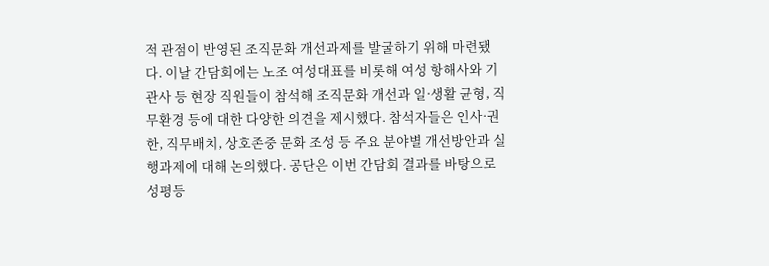적 관점이 반영된 조직문화 개선과제를 발굴하기 위해 마련됐다. 이날 간담회에는 노조 여성대표를 비롯해 여성 항해사와 기관사 등 현장 직원들이 참석해 조직문화 개선과 일·생활 균형, 직무환경 등에 대한 다양한 의견을 제시했다. 참석자들은 인사·권한, 직무배치, 상호존중 문화 조성 등 주요 분야별 개선방안과 실행과제에 대해 논의했다. 공단은 이번 간담회 결과를 바탕으로 성평등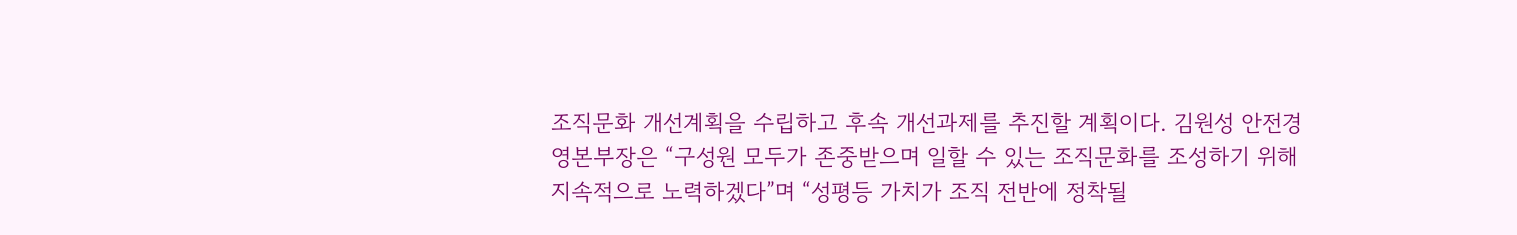조직문화 개선계획을 수립하고 후속 개선과제를 추진할 계획이다. 김원성 안전경영본부장은 “구성원 모두가 존중받으며 일할 수 있는 조직문화를 조성하기 위해 지속적으로 노력하겠다”며 “성평등 가치가 조직 전반에 정착될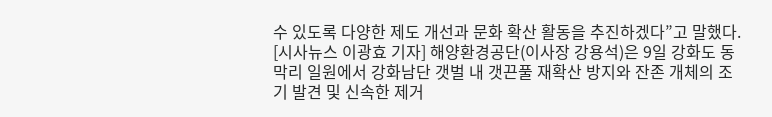수 있도록 다양한 제도 개선과 문화 확산 활동을 추진하겠다”고 말했다.
[시사뉴스 이광효 기자] 해양환경공단(이사장 강용석)은 9일 강화도 동막리 일원에서 강화남단 갯벌 내 갯끈풀 재확산 방지와 잔존 개체의 조기 발견 및 신속한 제거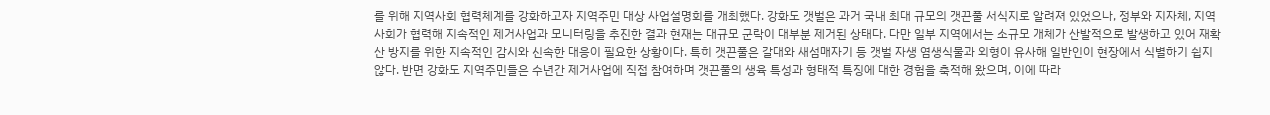를 위해 지역사회 협력체계를 강화하고자 지역주민 대상 사업설명회를 개최했다. 강화도 갯벌은 과거 국내 최대 규모의 갯끈풀 서식지로 알려져 있었으나, 정부와 지자체, 지역사회가 협력해 지속적인 제거사업과 모니터링을 추진한 결과 현재는 대규모 군락이 대부분 제거된 상태다. 다만 일부 지역에서는 소규모 개체가 산발적으로 발생하고 있어 재확산 방지를 위한 지속적인 감시와 신속한 대응이 필요한 상황이다. 특히 갯끈풀은 갈대와 새섬매자기 등 갯벌 자생 염생식물과 외형이 유사해 일반인이 현장에서 식별하기 쉽지 않다. 반면 강화도 지역주민들은 수년간 제거사업에 직접 참여하며 갯끈풀의 생육 특성과 형태적 특징에 대한 경험을 축적해 왔으며, 이에 따라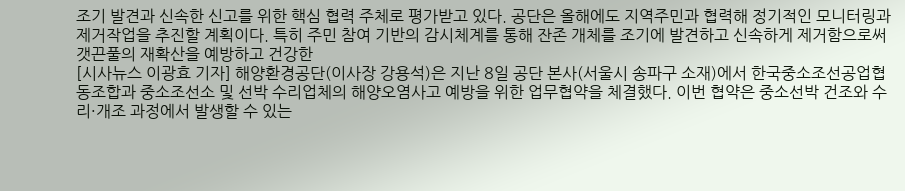조기 발견과 신속한 신고를 위한 핵심 협력 주체로 평가받고 있다. 공단은 올해에도 지역주민과 협력해 정기적인 모니터링과 제거작업을 추진할 계획이다. 특히 주민 참여 기반의 감시체계를 통해 잔존 개체를 조기에 발견하고 신속하게 제거함으로써 갯끈풀의 재확산을 예방하고 건강한
[시사뉴스 이광효 기자] 해양환경공단(이사장 강용석)은 지난 8일 공단 본사(서울시 송파구 소재)에서 한국중소조선공업협동조합과 중소조선소 및 선박 수리업체의 해양오염사고 예방을 위한 업무협약을 체결했다. 이번 협약은 중소선박 건조와 수리·개조 과정에서 발생할 수 있는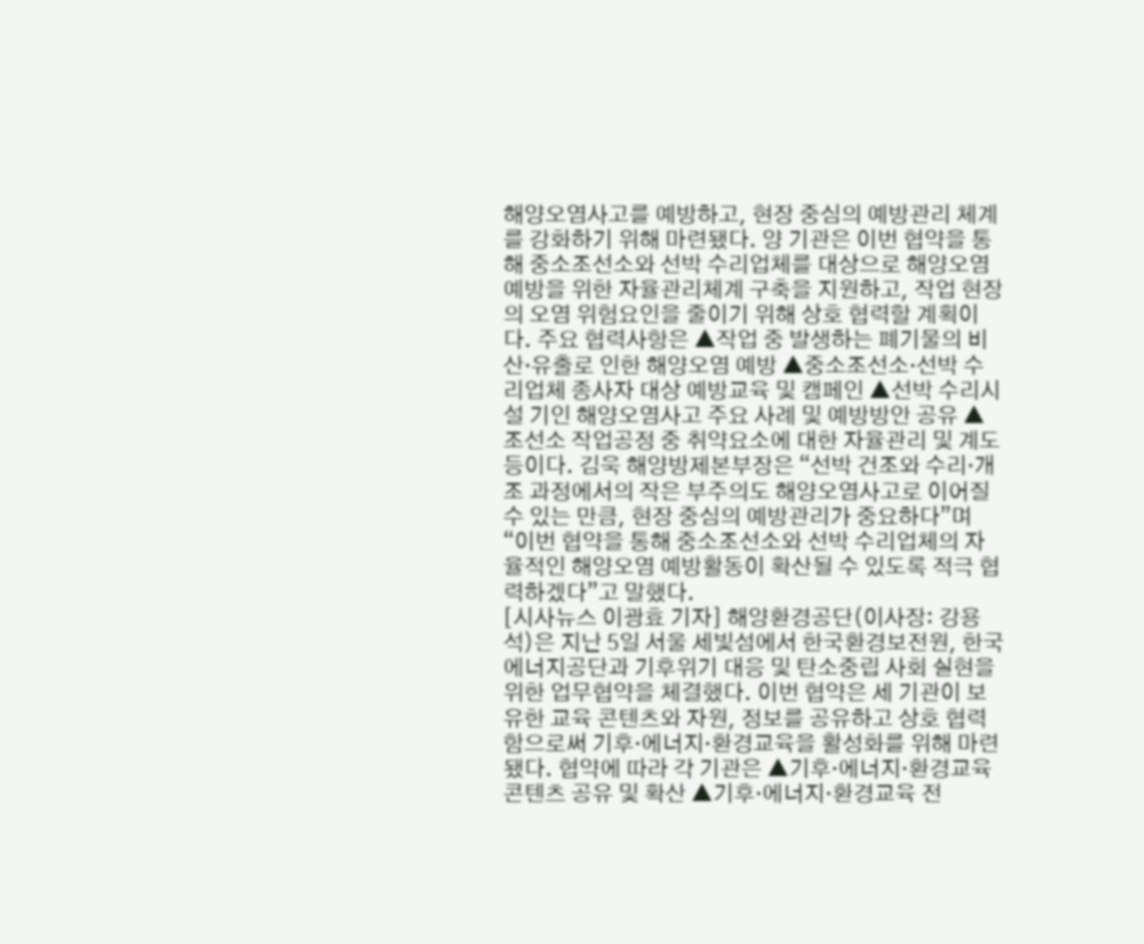해양오염사고를 예방하고, 현장 중심의 예방관리 체계를 강화하기 위해 마련됐다. 양 기관은 이번 협약을 통해 중소조선소와 선박 수리업체를 대상으로 해양오염 예방을 위한 자율관리체계 구축을 지원하고, 작업 현장의 오염 위험요인을 줄이기 위해 상호 협력할 계획이다. 주요 협력사항은 ▲작업 중 발생하는 폐기물의 비산·유출로 인한 해양오염 예방 ▲중소조선소·선박 수리업체 종사자 대상 예방교육 및 캠페인 ▲선박 수리시설 기인 해양오염사고 주요 사례 및 예방방안 공유 ▲조선소 작업공정 중 취약요소에 대한 자율관리 및 계도 등이다. 김욱 해양방제본부장은 “선박 건조와 수리·개조 과정에서의 작은 부주의도 해양오염사고로 이어질 수 있는 만큼, 현장 중심의 예방관리가 중요하다”며 “이번 협약을 통해 중소조선소와 선박 수리업체의 자율적인 해양오염 예방활동이 확산될 수 있도록 적극 협력하겠다”고 말했다.
[시사뉴스 이광효 기자] 해양환경공단(이사장: 강용석)은 지난 5일 서울 세빛섬에서 한국환경보전원, 한국에너지공단과 기후위기 대응 및 탄소중립 사회 실현을 위한 업무협약을 체결했다. 이번 협약은 세 기관이 보유한 교육 콘텐츠와 자원, 정보를 공유하고 상호 협력함으로써 기후·에너지·환경교육을 활성화를 위해 마련됐다. 협약에 따라 각 기관은 ▲기후·에너지·환경교육 콘텐츠 공유 및 확산 ▲기후·에너지·환경교육 전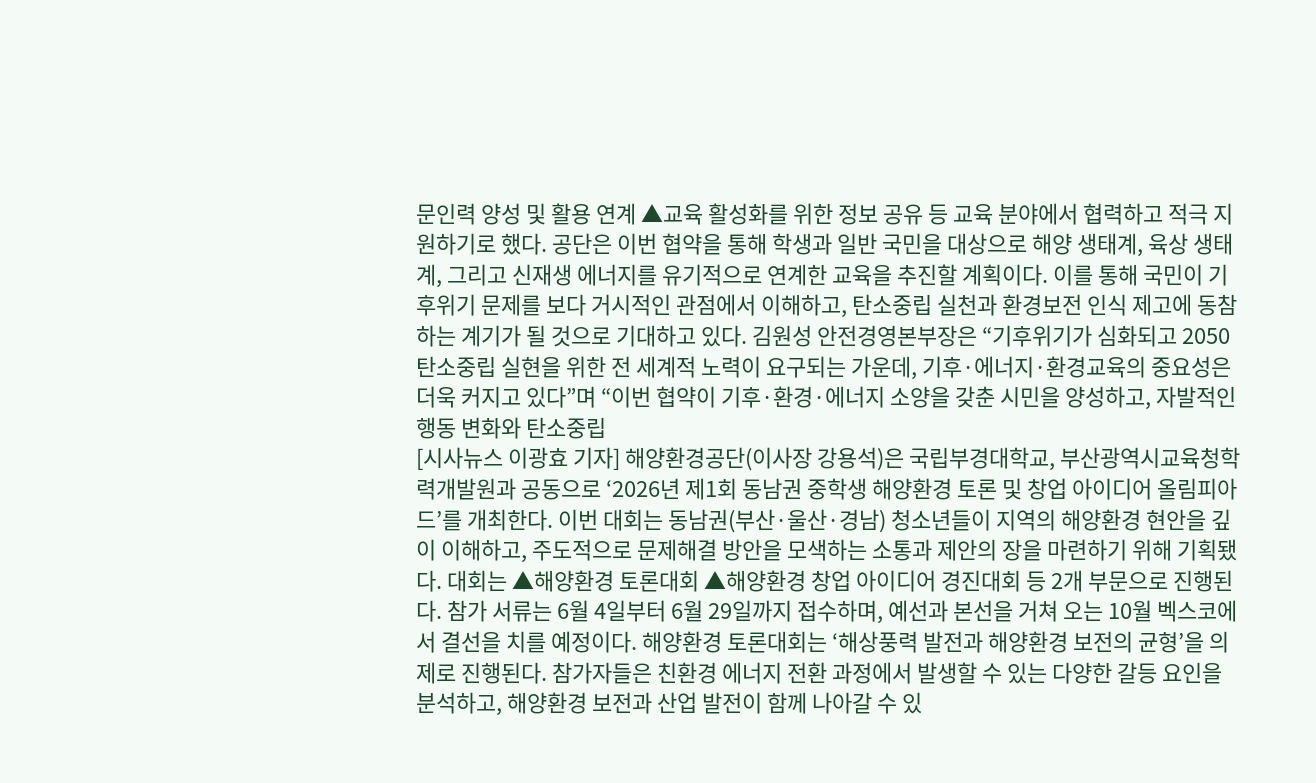문인력 양성 및 활용 연계 ▲교육 활성화를 위한 정보 공유 등 교육 분야에서 협력하고 적극 지원하기로 했다. 공단은 이번 협약을 통해 학생과 일반 국민을 대상으로 해양 생태계, 육상 생태계, 그리고 신재생 에너지를 유기적으로 연계한 교육을 추진할 계획이다. 이를 통해 국민이 기후위기 문제를 보다 거시적인 관점에서 이해하고, 탄소중립 실천과 환경보전 인식 제고에 동참하는 계기가 될 것으로 기대하고 있다. 김원성 안전경영본부장은 “기후위기가 심화되고 2050 탄소중립 실현을 위한 전 세계적 노력이 요구되는 가운데, 기후·에너지·환경교육의 중요성은 더욱 커지고 있다”며 “이번 협약이 기후·환경·에너지 소양을 갖춘 시민을 양성하고, 자발적인 행동 변화와 탄소중립
[시사뉴스 이광효 기자] 해양환경공단(이사장 강용석)은 국립부경대학교, 부산광역시교육청학력개발원과 공동으로 ‘2026년 제1회 동남권 중학생 해양환경 토론 및 창업 아이디어 올림피아드’를 개최한다. 이번 대회는 동남권(부산·울산·경남) 청소년들이 지역의 해양환경 현안을 깊이 이해하고, 주도적으로 문제해결 방안을 모색하는 소통과 제안의 장을 마련하기 위해 기획됐다. 대회는 ▲해양환경 토론대회 ▲해양환경 창업 아이디어 경진대회 등 2개 부문으로 진행된다. 참가 서류는 6월 4일부터 6월 29일까지 접수하며, 예선과 본선을 거쳐 오는 10월 벡스코에서 결선을 치를 예정이다. 해양환경 토론대회는 ‘해상풍력 발전과 해양환경 보전의 균형’을 의제로 진행된다. 참가자들은 친환경 에너지 전환 과정에서 발생할 수 있는 다양한 갈등 요인을 분석하고, 해양환경 보전과 산업 발전이 함께 나아갈 수 있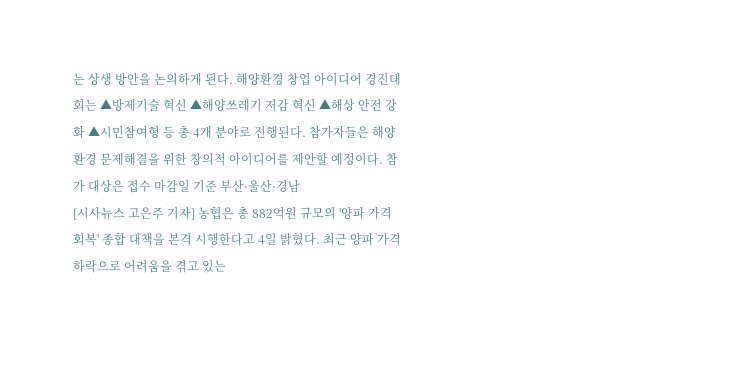는 상생 방안을 논의하게 된다. 해양환경 창업 아이디어 경진대회는 ▲방제기술 혁신 ▲해양쓰레기 저감 혁신 ▲해상 안전 강화 ▲시민참여형 등 총 4개 분야로 진행된다. 참가자들은 해양환경 문제해결을 위한 창의적 아이디어를 제안할 예정이다. 참가 대상은 접수 마감일 기준 부산·울산·경남
[시사뉴스 고은주 기자] 농협은 총 882억원 규모의 '양파 가격 회복' 종합 대책을 본격 시행한다고 4일 밝혔다. 최근 양파 가격 하락으로 어려움을 겪고 있는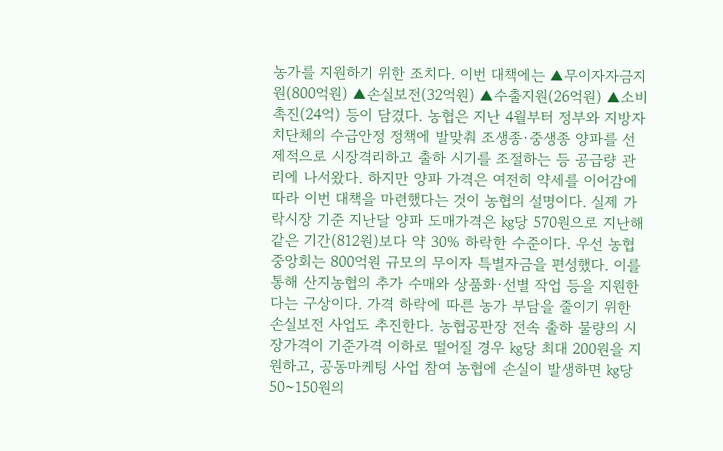농가를 지원하기 위한 조치다. 이번 대책에는 ▲무이자자금지원(800억원) ▲손실보전(32억원) ▲수출지원(26억원) ▲소비촉진(24억) 등이 담겼다. 농협은 지난 4월부터 정부와 지방자치단체의 수급안정 정책에 발맞춰 조생종·중생종 양파를 선제적으로 시장격리하고 출하 시기를 조절하는 등 공급량 관리에 나서왔다. 하지만 양파 가격은 여전히 약세를 이어감에 따라 이번 대책을 마련했다는 것이 농협의 설명이다. 실제 가락시장 기준 지난달 양파 도매가격은 ㎏당 570원으로 지난해 같은 기간(812원)보다 약 30% 하락한 수준이다. 우선 농협중앙회는 800억원 규모의 무이자 특별자금을 편성했다. 이를 통해 산지농협의 추가 수매와 상품화·선별 작업 등을 지원한다는 구상이다. 가격 하락에 따른 농가 부담을 줄이기 위한 손실보전 사업도 추진한다. 농협공판장 전속 출하 물량의 시장가격이 기준가격 이하로 떨어질 경우 ㎏당 최대 200원을 지원하고, 공동마케팅 사업 참여 농협에 손실이 발생하면 ㎏당 50~150원의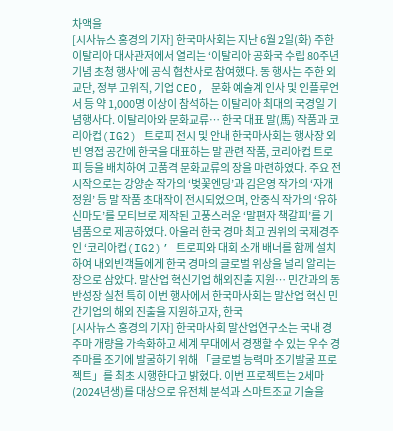차액을
[시사뉴스 홍경의 기자] 한국마사회는 지난 6월 2일(화) 주한 이탈리아 대사관저에서 열리는 ‘이탈리아 공화국 수립 80주년 기념 초청 행사’에 공식 협찬사로 참여했다. 동 행사는 주한 외교단, 정부 고위직, 기업 CEO, 문화 예술계 인사 및 인플루언서 등 약 1,000명 이상이 참석하는 이탈리아 최대의 국경일 기념행사다. 이탈리아와 문화교류… 한국 대표 말(馬) 작품과 코리아컵(IG2) 트로피 전시 및 안내 한국마사회는 행사장 외빈 영접 공간에 한국을 대표하는 말 관련 작품, 코리아컵 트로피 등을 배치하여 고품격 문화교류의 장을 마련하였다. 주요 전시작으로는 강양순 작가의 ‘벚꽃엔딩’과 김은영 작가의 ‘자개정원’ 등 말 작품 초대작이 전시되었으며, 안중식 작가의 ‘유하신마도’를 모티브로 제작된 고풍스러운 ‘말편자 책갈피’를 기념품으로 제공하였다. 아울러 한국 경마 최고 권위의 국제경주인 ‘코리아컵(IG2)’ 트로피와 대회 소개 배너를 함께 설치하여 내외빈객들에게 한국 경마의 글로벌 위상을 널리 알리는 장으로 삼았다. 말산업 혁신기업 해외진출 지원… 민간과의 동반성장 실천 특히 이번 행사에서 한국마사회는 말산업 혁신 민간기업의 해외 진출을 지원하고자, 한국
[시사뉴스 홍경의 기자] 한국마사회 말산업연구소는 국내 경주마 개량을 가속화하고 세계 무대에서 경쟁할 수 있는 우수 경주마를 조기에 발굴하기 위해 「글로벌 능력마 조기발굴 프로젝트」를 최초 시행한다고 밝혔다. 이번 프로젝트는 2세마(2024년생)를 대상으로 유전체 분석과 스마트조교 기술을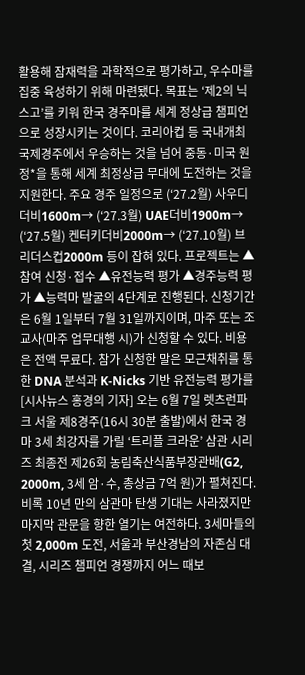활용해 잠재력을 과학적으로 평가하고, 우수마를 집중 육성하기 위해 마련됐다. 목표는 ‘제2의 닉스고’를 키워 한국 경주마를 세계 정상급 챔피언으로 성장시키는 것이다. 코리아컵 등 국내개최 국제경주에서 우승하는 것을 넘어 중동·미국 원정*을 통해 세계 최정상급 무대에 도전하는 것을 지원한다. 주요 경주 일정으로 (‘27.2월) 사우디더비1600m→ (‘27.3월) UAE더비1900m→ (‘27.5월) 켄터키더비2000m→ (‘27.10월) 브리더스컵2000m 등이 잡혀 있다. 프로젝트는 ▲참여 신청·접수 ▲유전능력 평가 ▲경주능력 평가 ▲능력마 발굴의 4단계로 진행된다. 신청기간은 6월 1일부터 7월 31일까지이며, 마주 또는 조교사(마주 업무대행 시)가 신청할 수 있다. 비용은 전액 무료다. 참가 신청한 말은 모근채취를 통한 DNA 분석과 K-Nicks 기반 유전능력 평가를
[시사뉴스 홍경의 기자] 오는 6월 7일 렛츠런파크 서울 제8경주(16시 30분 출발)에서 한국 경마 3세 최강자를 가릴 ‘트리플 크라운’ 삼관 시리즈 최종전 제26회 농림축산식품부장관배(G2, 2000m, 3세 암·수, 총상금 7억 원)가 펼쳐진다. 비록 10년 만의 삼관마 탄생 기대는 사라졌지만 마지막 관문을 향한 열기는 여전하다. 3세마들의 첫 2,000m 도전, 서울과 부산경남의 자존심 대결, 시리즈 챔피언 경쟁까지 어느 때보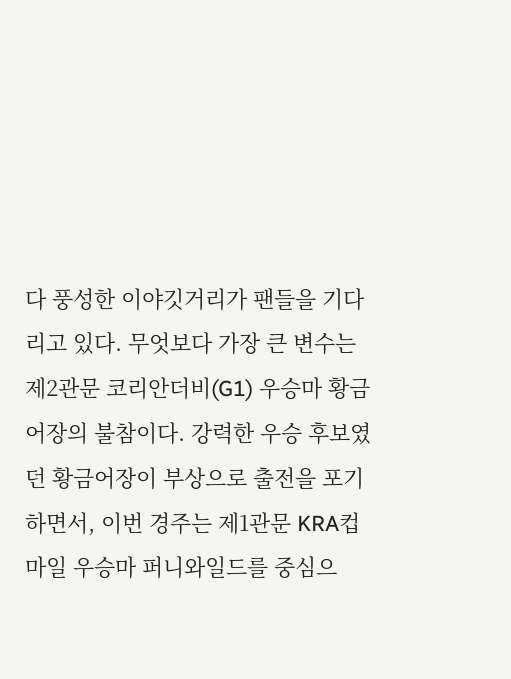다 풍성한 이야깃거리가 팬들을 기다리고 있다. 무엇보다 가장 큰 변수는 제2관문 코리안더비(G1) 우승마 황금어장의 불참이다. 강력한 우승 후보였던 황금어장이 부상으로 출전을 포기하면서, 이번 경주는 제1관문 KRA컵마일 우승마 퍼니와일드를 중심으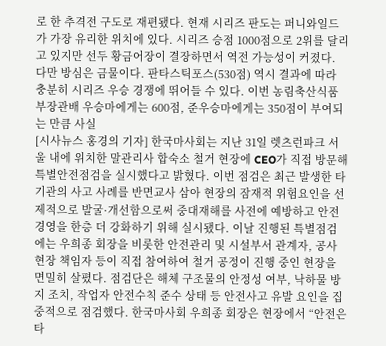로 한 추격전 구도로 재편됐다. 현재 시리즈 판도는 퍼니와일드가 가장 유리한 위치에 있다. 시리즈 승점 1000점으로 2위를 달리고 있지만 선두 황금어장이 결장하면서 역전 가능성이 커졌다. 다만 방심은 금물이다. 판타스틱포스(530점) 역시 결과에 따라 충분히 시리즈 우승 경쟁에 뛰어들 수 있다. 이번 농림축산식품부장관배 우승마에게는 600점, 준우승마에게는 350점이 부여되는 만큼 사실
[시사뉴스 홍경의 기자] 한국마사회는 지난 31일 렛츠런파크 서울 내에 위치한 말관리사 합숙소 철거 현장에 CEO가 직접 방문해 특별안전점검을 실시했다고 밝혔다. 이번 점검은 최근 발생한 타 기관의 사고 사례를 반면교사 삼아 현장의 잠재적 위험요인을 선제적으로 발굴·개선함으로써 중대재해를 사전에 예방하고 안전경영을 한층 더 강화하기 위해 실시됐다. 이날 진행된 특별점검에는 우희종 회장을 비롯한 안전관리 및 시설부서 관계자, 공사 현장 책임자 등이 직접 참여하여 철거 공정이 진행 중인 현장을 면밀히 살폈다. 점검단은 해체 구조물의 안정성 여부, 낙하물 방지 조치, 작업자 안전수칙 준수 상태 등 안전사고 유발 요인을 집중적으로 점검했다. 한국마사회 우희종 회장은 현장에서 “안전은 타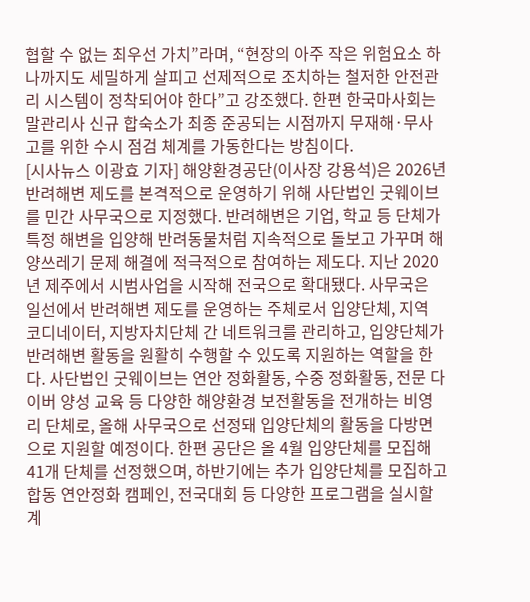협할 수 없는 최우선 가치”라며, “현장의 아주 작은 위험요소 하나까지도 세밀하게 살피고 선제적으로 조치하는 철저한 안전관리 시스템이 정착되어야 한다”고 강조했다. 한편 한국마사회는 말관리사 신규 합숙소가 최종 준공되는 시점까지 무재해·무사고를 위한 수시 점검 체계를 가동한다는 방침이다.
[시사뉴스 이광효 기자] 해양환경공단(이사장 강용석)은 2026년 반려해변 제도를 본격적으로 운영하기 위해 사단법인 굿웨이브를 민간 사무국으로 지정했다. 반려해변은 기업, 학교 등 단체가 특정 해변을 입양해 반려동물처럼 지속적으로 돌보고 가꾸며 해양쓰레기 문제 해결에 적극적으로 참여하는 제도다. 지난 2020년 제주에서 시범사업을 시작해 전국으로 확대됐다. 사무국은 일선에서 반려해변 제도를 운영하는 주체로서 입양단체, 지역 코디네이터, 지방자치단체 간 네트워크를 관리하고, 입양단체가 반려해변 활동을 원활히 수행할 수 있도록 지원하는 역할을 한다. 사단법인 굿웨이브는 연안 정화활동, 수중 정화활동, 전문 다이버 양성 교육 등 다양한 해양환경 보전활동을 전개하는 비영리 단체로, 올해 사무국으로 선정돼 입양단체의 활동을 다방면으로 지원할 예정이다. 한편 공단은 올 4월 입양단체를 모집해 41개 단체를 선정했으며, 하반기에는 추가 입양단체를 모집하고 합동 연안정화 캠페인, 전국대회 등 다양한 프로그램을 실시할 계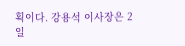획이다. 강용석 이사장은 2일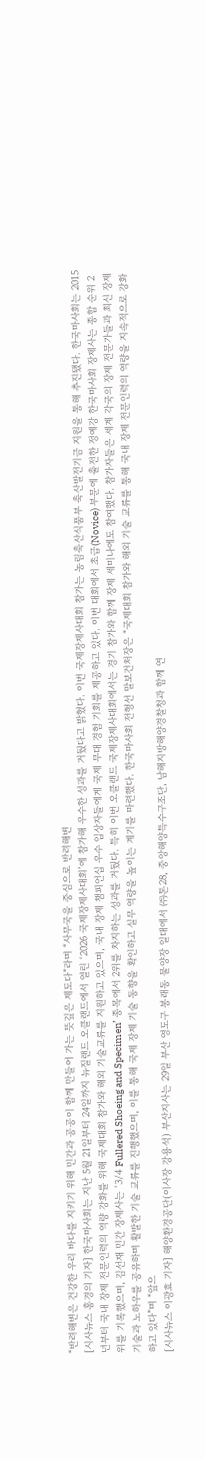“반려해변은 건강한 우리 바다를 지키기 위해 민간과 공공이 함께 만들어 가는 뜻깊은 제도다”라며 “사무국을 중심으로 반려해변
[시사뉴스 홍경의 기자] 한국마사회는 지난 5월 21일부터 24일까지 뉴질랜드 오클랜드에서 열린 ‘2026 국제장제사대회’에 참가해 우수한 성과를 거뒀다고 밝혔다. 이번 국제장제사대회 참가는 농림축산식품부 축산발전기금 지원을 통해 추진됐다. 한국마사회는 2015년부터 국내 장제 전문인력의 역량 강화를 위해 국제대회 참가와 해외 기술교류를 지원하고 있으며, 국내 장제 챔피언십 우수 입상자들에게 국제 무대 경험 기회를 제공하고 있다. 이번 대회에서 초급(Novice) 부문에 출전한 정예강 한국마사회 장제사는 종합 순위 2위를 기록했으며, 김선재 민간 장제사는 ‘3/4 Fullered Shoeing and Specimen’ 종목에서 2위를 차지하는 성과를 거뒀다. 특히 이번 오클랜드 국제장제사대회에서는 경기 참가와 함께 장제 세미나에도 참여했다. 참가자들은 세계 각국의 장제 전문가들과 최신 장제 기술과 노하우를 공유하며 활발한 기술 교류를 진행했으며, 이를 통해 국제 장제 기술 동향을 확인하고 실무 역량을 높이는 계기를 마련했다. 한국마사회 전형선 말보건처장은 “국제대회 참가와 해외 기술 교류를 통해 국내 장제 전문인력의 역량을 지속적으로 강화하고 있다”며 “앞으
[시사뉴스 이광효 기자] 해양환경공단(이사장 강용석) 부산지사는 29일 부산 영도구 봉래동 물양장 일대에서 ㈜톤28, 중앙해양특수구조단, 남해지방해양경찰청과 함께 연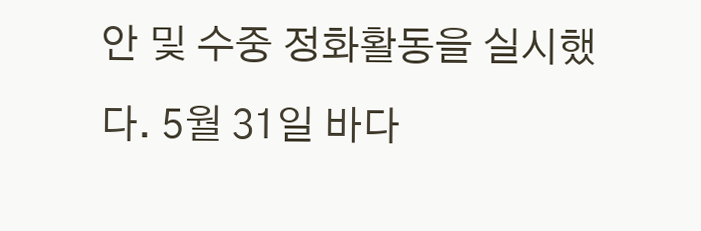안 및 수중 정화활동을 실시했다. 5월 31일 바다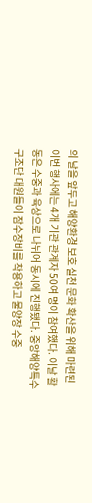의 날을 앞두고 해양환경 보호 실천 문화 확산을 위해 마련된 이번 행사에는 4개 기관 관계자 50여 명이 참여했다. 이날 활동은 수중과 육상으로 나뉘어 동시에 진행됐다. 중앙해양특수구조단 대원들이 잠수장비를 착용하고 물양장 수중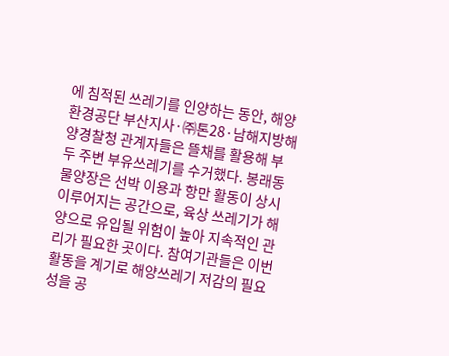에 침적된 쓰레기를 인양하는 동안, 해양환경공단 부산지사·㈜톤28·남해지방해양경찰청 관계자들은 뜰채를 활용해 부두 주변 부유쓰레기를 수거했다. 봉래동 물양장은 선박 이용과 항만 활동이 상시 이루어지는 공간으로, 육상 쓰레기가 해양으로 유입될 위험이 높아 지속적인 관리가 필요한 곳이다. 참여기관들은 이번 활동을 계기로 해양쓰레기 저감의 필요성을 공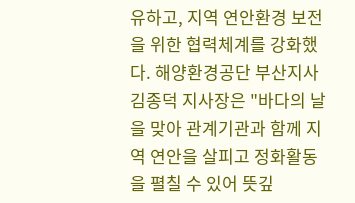유하고, 지역 연안환경 보전을 위한 협력체계를 강화했다. 해양환경공단 부산지사 김종덕 지사장은 "바다의 날을 맞아 관계기관과 함께 지역 연안을 살피고 정화활동을 펼칠 수 있어 뜻깊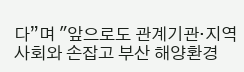다”며 "앞으로도 관계기관·지역사회와 손잡고 부산 해양환경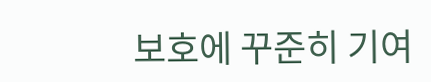보호에 꾸준히 기여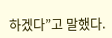하겠다”고 말했다.